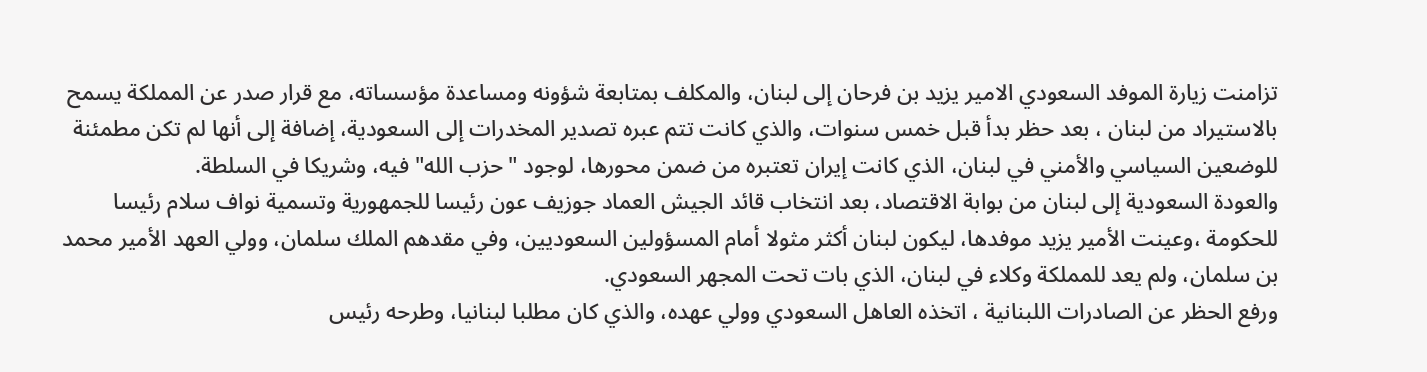تزامنت زيارة الموفد السعودي الامير يزيد بن فرحان إلى لبنان، والمكلف بمتابعة شؤونه ومساعدة مؤسساته، مع قرار صدر عن المملكة يسمح بالاستيراد من لبنان ، بعد حظر بدأ قبل خمس سنوات، والذي كانت تتم عبره تصدير المخدرات إلى السعودية، إضافة إلى أنها لم تكن مطمئنة للوضعين السياسي والأمني في لبنان، الذي كانت إيران تعتبره من ضمن محورها، لوجود "حزب الله" فيه، وشريكا في السلطة.
والعودة السعودية إلى لبنان من بوابة الاقتصاد، بعد انتخاب قائد الجيش العماد جوزيف عون رئيسا للجمهورية وتسمية نواف سلام رئيسا للحكومة ،وعينت الأمير يزيد موفدها، ليكون لبنان أكثر مثولا أمام المسؤولين السعوديين، وفي مقدهم الملك سلمان، وولي العهد الأمير محمد بن سلمان، ولم يعد للمملكة وكلاء في لبنان، الذي بات تحت المجهر السعودي.
ورفع الحظر عن الصادرات اللبنانية ، اتخذه العاهل السعودي وولي عهده، والذي كان مطلبا لبنانيا، وطرحه رئيس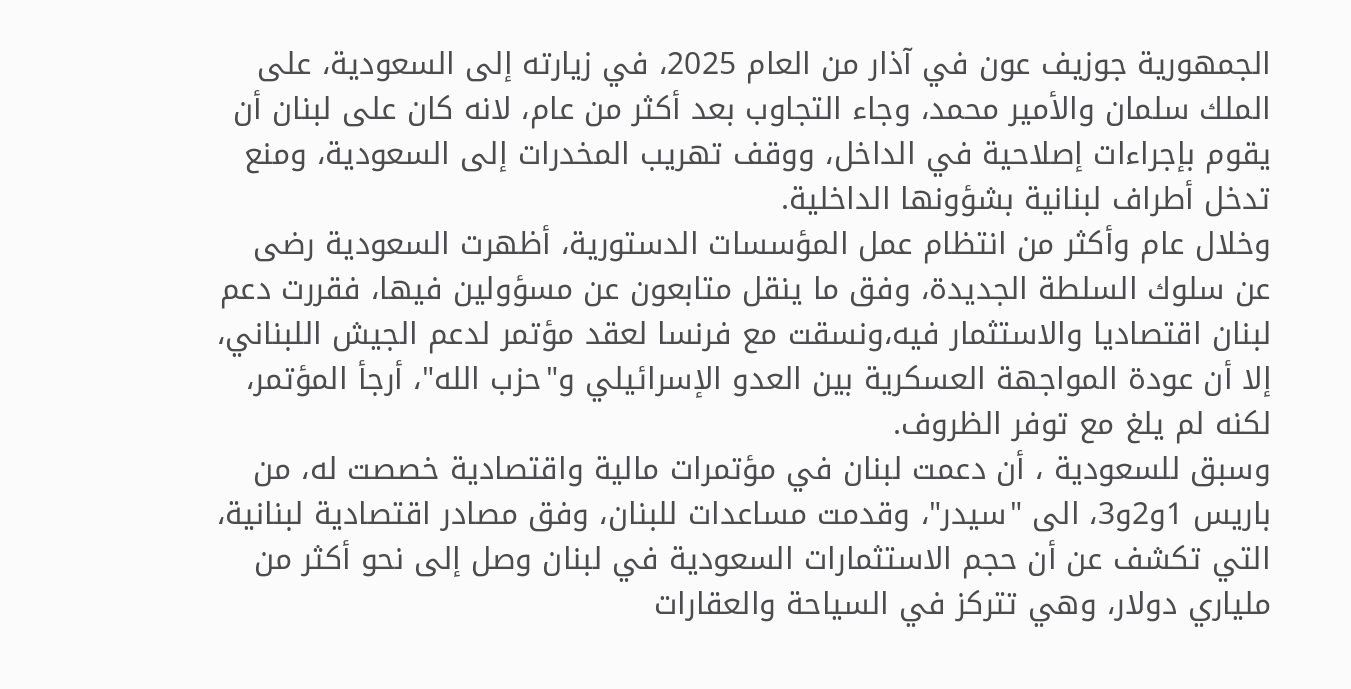الجمهورية جوزيف عون في آذار من العام 2025، في زيارته إلى السعودية، على الملك سلمان والأمير محمد، وجاء التجاوب بعد أكثر من عام، لانه كان على لبنان أن يقوم بإجراءات إصلاحية في الداخل، ووقف تهريب المخدرات إلى السعودية، ومنع تدخل أطراف لبنانية بشؤونها الداخلية.
وخلال عام وأكثر من انتظام عمل المؤسسات الدستورية، أظهرت السعودية رضى عن سلوك السلطة الجديدة، وفق ما ينقل متابعون عن مسؤولين فيها، فقررت دعم لبنان اقتصاديا والاستثمار فيه،ونسقت مع فرنسا لعقد مؤتمر لدعم الجيش اللبناني، إلا أن عودة المواجهة العسكرية بين العدو الإسرائيلي و"حزب الله"، أرجأ المؤتمر، لكنه لم يلغ مع توفر الظروف.
وسبق للسعودية ، أن دعمت لبنان في مؤتمرات مالية واقتصادية خصصت له، من باريس 1و2و3، الى "سيدر"، وقدمت مساعدات للبنان، وفق مصادر اقتصادية لبنانية، التي تكشف عن أن حجم الاستثمارات السعودية في لبنان وصل إلى نحو أكثر من ملياري دولار، وهي تتركز في السياحة والعقارات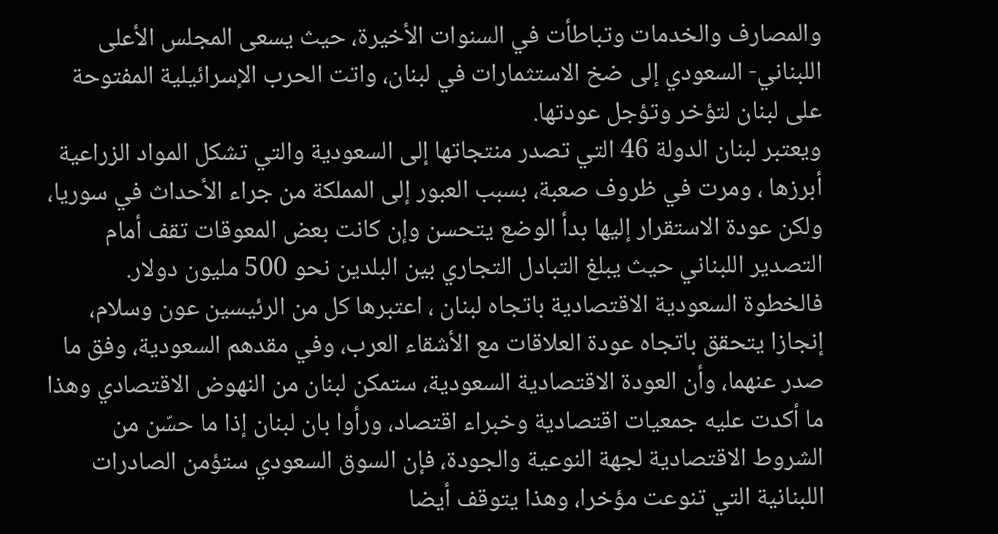والمصارف والخدمات وتباطأت في السنوات الأخيرة، حيث يسعى المجلس الأعلى اللبناني- السعودي إلى ضخ الاستثمارات في لبنان، واتت الحرب الإسرائيلية المفتوحة على لبنان لتؤخر وتؤجل عودتها.
ويعتبر لبنان الدولة 46 التي تصدر منتجاتها إلى السعودية والتي تشكل المواد الزراعية أبرزها ، ومرت في ظروف صعبة، بسبب العبور إلى المملكة من جراء الأحداث في سوريا، ولكن عودة الاستقرار إليها بدأ الوضع يتحسن وإن كانت بعض المعوقات تقف أمام التصدير اللبناني حيث يبلغ التبادل التجاري بين البلدين نحو 500 مليون دولار.
فالخطوة السعودية الاقتصادية باتجاه لبنان ، اعتبرها كل من الرئيسين عون وسلام، إنجازا يتحقق باتجاه عودة العلاقات مع الأشقاء العرب، وفي مقدهم السعودية، وفق ما صدر عنهما، وأن العودة الاقتصادية السعودية، ستمكن لبنان من النهوض الاقتصادي وهذا ما أكدت عليه جمعيات اقتصادية وخبراء اقتصاد، ورأوا بان لبنان إذا ما حسّن من الشروط الاقتصادية لجهة النوعية والجودة، فإن السوق السعودي ستؤمن الصادرات اللبنانية التي تنوعت مؤخرا، وهذا يتوقف أيضا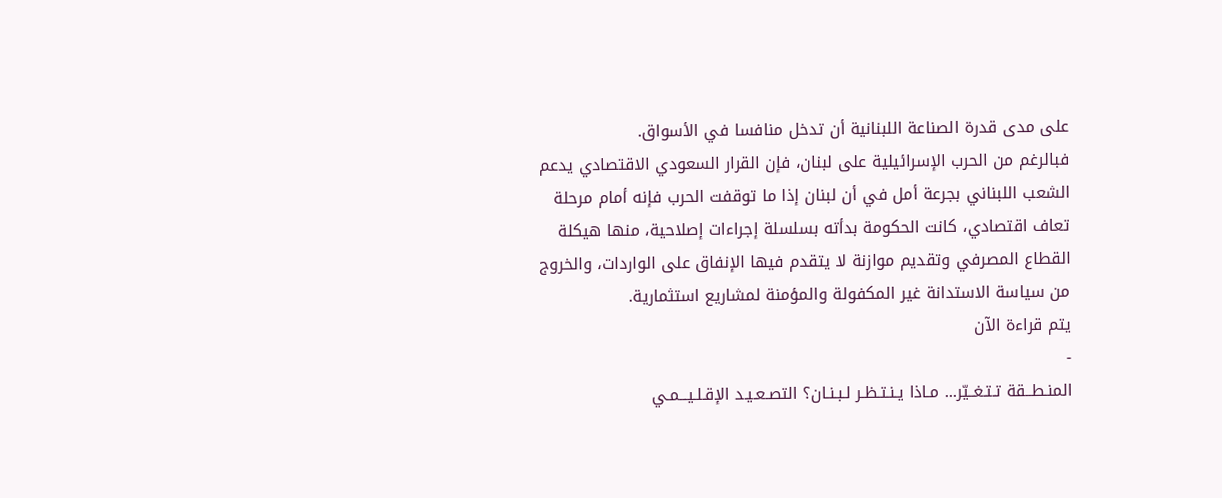على مدى قدرة الصناعة اللبنانية أن تدخل منافسا في الأسواق.
فبالرغم من الحرب الإسرائيلية على لبنان، فإن القرار السعودي الاقتصادي يدعم الشعب اللبناني بجرعة أمل في أن لبنان إذا ما توقفت الحرب فإنه أمام مرحلة تعاف اقتصادي، كانت الحكومة بدأته بسلسلة إجراءات إصلاحية، منها هيكلة القطاع المصرفي وتقديم موازنة لا يتقدم فيها الإنفاق على الواردات، والخروج من سياسة الاستدانة غير المكفولة والمؤمنة لمشاريع استثمارية.
يتم قراءة الآن
-
المنـطــقة تـتـغــيّر... مـاذا يـنـتـظـر لـبـنـان؟ التصـعـيـد الإقـلـيـــمـي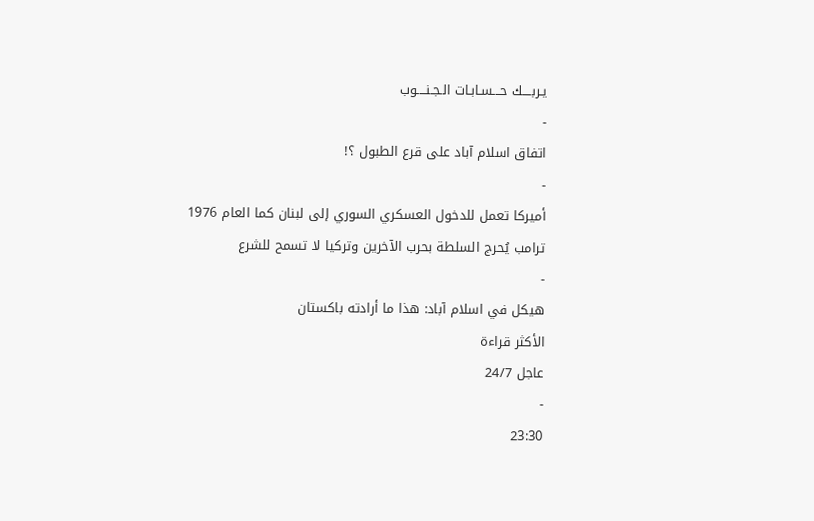يـربــــك حـــسـابـات الـجـنــــوب
-
اتفاق اسلام آباد على قرع الطبول ؟!
-
أميركا تعمل للدخول العسكري السوري إلى لبنان كما العام 1976 ترامب يُحرج السلطة بحرب الآخرين وتركيا لا تسمح للشرع
-
هيكل في اسلام آباد: هذا ما أرادته باكستان
الأكثر قراءة
عاجل 24/7
-
23:30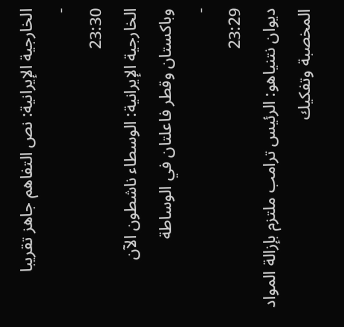الخارجية الإيرانية: نص التفاهم جاهز تقريبا
-
23:30
الخارجية الإيرانية: الوسطاء ناشطون الآن وباكستان وقطر فاعلتان في الوساطة
-
23:29
ديوان نتنياهو: الرئيس ترامب ملتزم بإزالة المواد المخصبة وتفكيك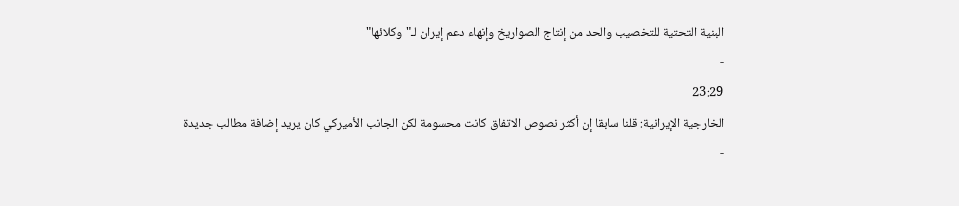البنية التحتية للتخصيب والحد من إنتاج الصواريخ وإنهاء دعم إيران لـ"وكلائها"
-
23:29
الخارجية الإيرانية: قلنا سابقا إن أكثر نصوص الاتفاق كانت محسومة لكن الجانب الأميركي كان يريد إضافة مطالب جديدة
-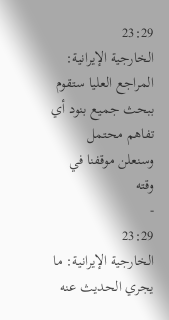23:29
الخارجية الإيرانية: المراجع العليا ستقوم ببحث جميع بنود أي تفاهم محتمل وسنعلن موقفنا في وقته
-
23:29
الخارجية الإيرانية: ما يجري الحديث عنه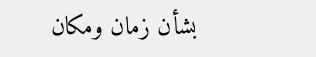بشأن زمان ومكان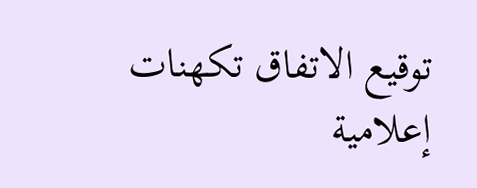توقيع الاتفاق تكهنات إعلامية